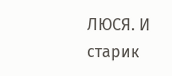ЛЮСЯ. И старик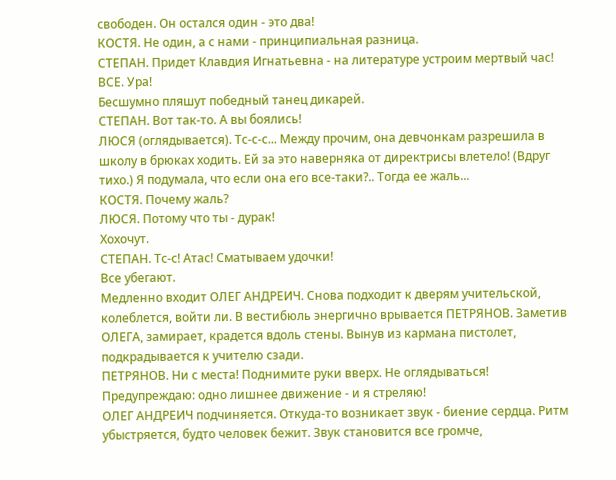свободен. Он остался один - это два!
КОСТЯ. Не один, а с нами - принципиальная разница.
СТЕПАН. Придет Клавдия Игнатьевна - на литературе устроим мертвый час!
ВСЕ. Ура!
Бесшумно пляшут победный танец дикарей.
СТЕПАН. Вот так-то. А вы боялись!
ЛЮСЯ (оглядывается). Тс-с-с... Между прочим, она девчонкам разрешила в школу в брюках ходить. Ей за это наверняка от директрисы влетело! (Вдруг тихо.) Я подумала, что если она его все-таки?.. Тогда ее жаль...
КОСТЯ. Почему жаль?
ЛЮСЯ. Потому что ты - дурак!
Хохочут.
СТЕПАН. Тс-с! Атас! Сматываем удочки!
Все убегают.
Медленно входит ОЛЕГ АНДРЕИЧ. Снова подходит к дверям учительской, колеблется, войти ли. В вестибюль энергично врывается ПЕТРЯНОВ. Заметив ОЛЕГА, замирает, крадется вдоль стены. Вынув из кармана пистолет, подкрадывается к учителю сзади.
ПЕТРЯНОВ. Ни с места! Поднимите руки вверх. Не оглядываться! Предупреждаю: одно лишнее движение - и я стреляю!
ОЛЕГ АНДРЕИЧ подчиняется. Откуда-то возникает звук - биение сердца. Ритм убыстряется, будто человек бежит. Звук становится все громче,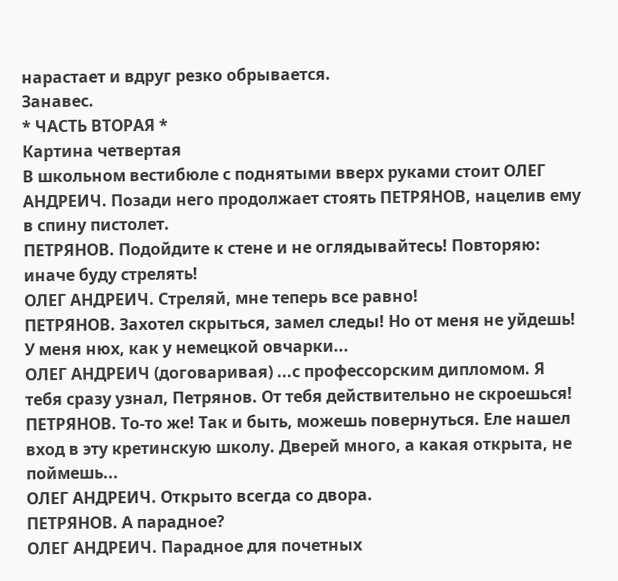нарастает и вдруг резко обрывается.
Занавес.
* ЧАСТЬ ВТОРАЯ *
Картина четвертая
В школьном вестибюле с поднятыми вверх руками стоит ОЛЕГ АНДРЕИЧ. Позади него продолжает стоять ПЕТРЯНОВ, нацелив ему в спину пистолет.
ПЕТРЯНОВ. Подойдите к стене и не оглядывайтесь! Повторяю: иначе буду стрелять!
ОЛЕГ АНДРЕИЧ. Стреляй, мне теперь все равно!
ПЕТРЯНОВ. Захотел скрыться, замел следы! Но от меня не уйдешь! У меня нюх, как у немецкой овчарки...
ОЛЕГ АНДРЕИЧ (договаривая) ...с профессорским дипломом. Я тебя сразу узнал, Петрянов. От тебя действительно не скроешься!
ПЕТРЯНОВ. То-то же! Так и быть, можешь повернуться. Еле нашел вход в эту кретинскую школу. Дверей много, а какая открыта, не поймешь...
ОЛЕГ АНДРЕИЧ. Открыто всегда со двора.
ПЕТРЯНОВ. А парадное?
ОЛЕГ АНДРЕИЧ. Парадное для почетных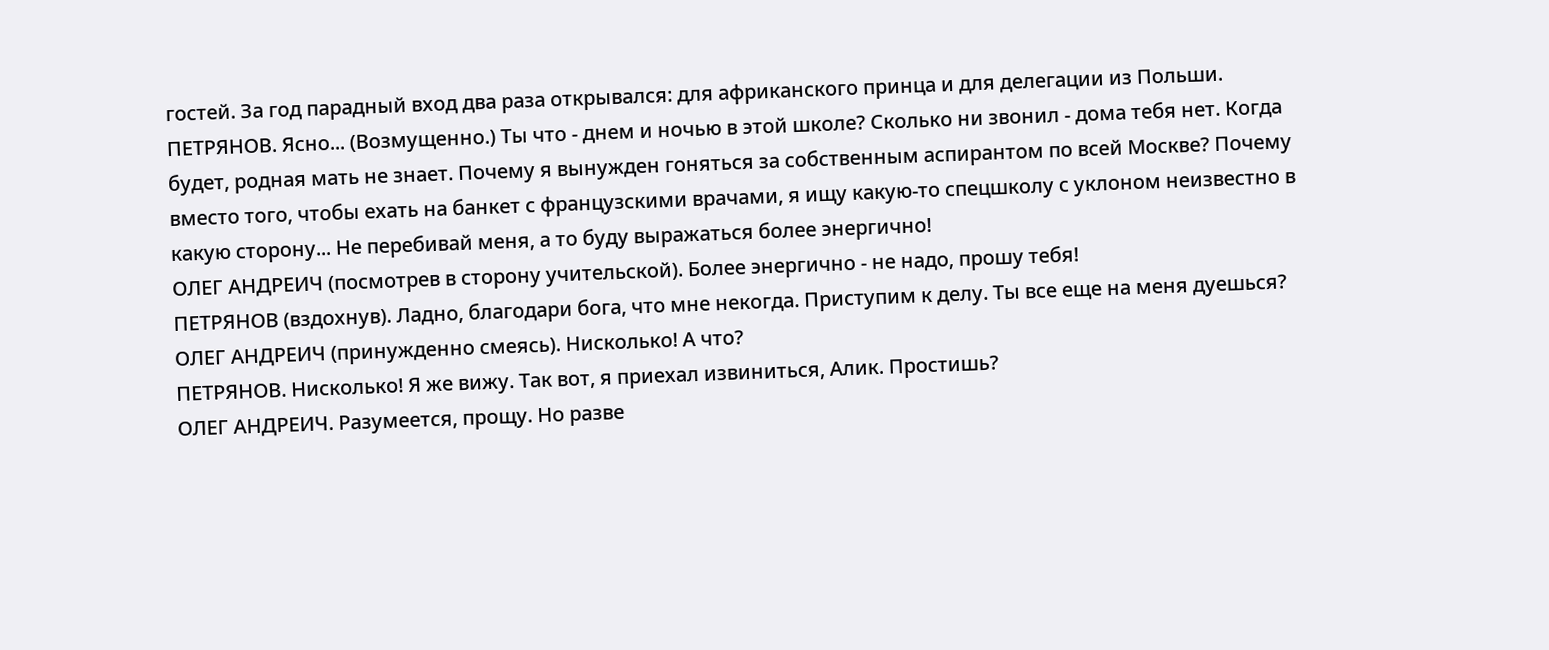гостей. За год парадный вход два раза открывался: для африканского принца и для делегации из Польши.
ПЕТРЯНОВ. Ясно... (Возмущенно.) Ты что - днем и ночью в этой школе? Сколько ни звонил - дома тебя нет. Когда будет, родная мать не знает. Почему я вынужден гоняться за собственным аспирантом по всей Москве? Почему вместо того, чтобы ехать на банкет с французскими врачами, я ищу какую-то спецшколу с уклоном неизвестно в какую сторону... Не перебивай меня, а то буду выражаться более энергично!
ОЛЕГ АНДРЕИЧ (посмотрев в сторону учительской). Более энергично - не надо, прошу тебя!
ПЕТРЯНОВ (вздохнув). Ладно, благодари бога, что мне некогда. Приступим к делу. Ты все еще на меня дуешься?
ОЛЕГ АНДРЕИЧ (принужденно смеясь). Нисколько! А что?
ПЕТРЯНОВ. Нисколько! Я же вижу. Так вот, я приехал извиниться, Алик. Простишь?
ОЛЕГ АНДРЕИЧ. Разумеется, прощу. Но разве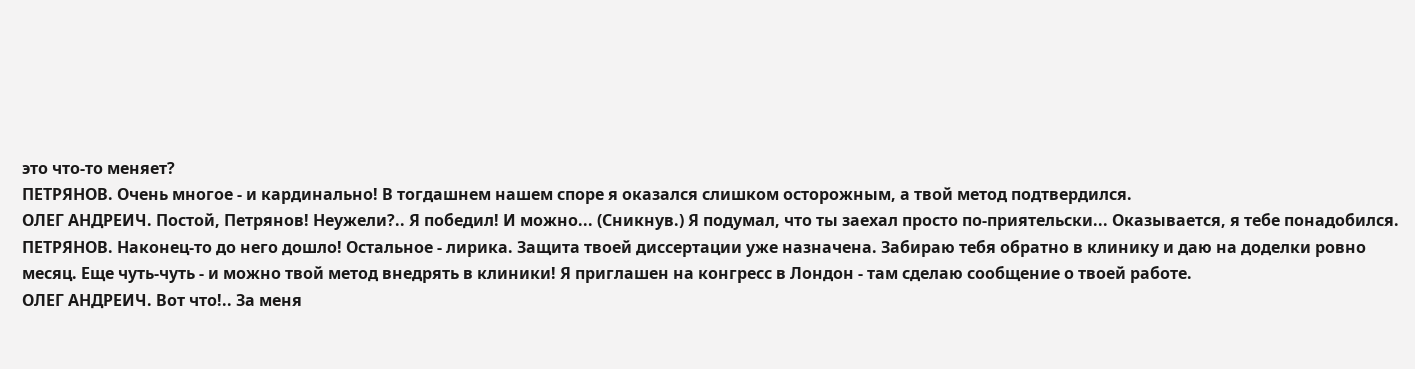это что-то меняет?
ПЕТРЯНОВ. Очень многое - и кардинально! В тогдашнем нашем споре я оказался слишком осторожным, а твой метод подтвердился.
ОЛЕГ АНДРЕИЧ. Постой, Петрянов! Неужели?.. Я победил! И можно... (Сникнув.) Я подумал, что ты заехал просто по-приятельски... Оказывается, я тебе понадобился.
ПЕТРЯНОВ. Наконец-то до него дошло! Остальное - лирика. Защита твоей диссертации уже назначена. Забираю тебя обратно в клинику и даю на доделки ровно месяц. Еще чуть-чуть - и можно твой метод внедрять в клиники! Я приглашен на конгресс в Лондон - там сделаю сообщение о твоей работе.
ОЛЕГ АНДРЕИЧ. Вот что!.. За меня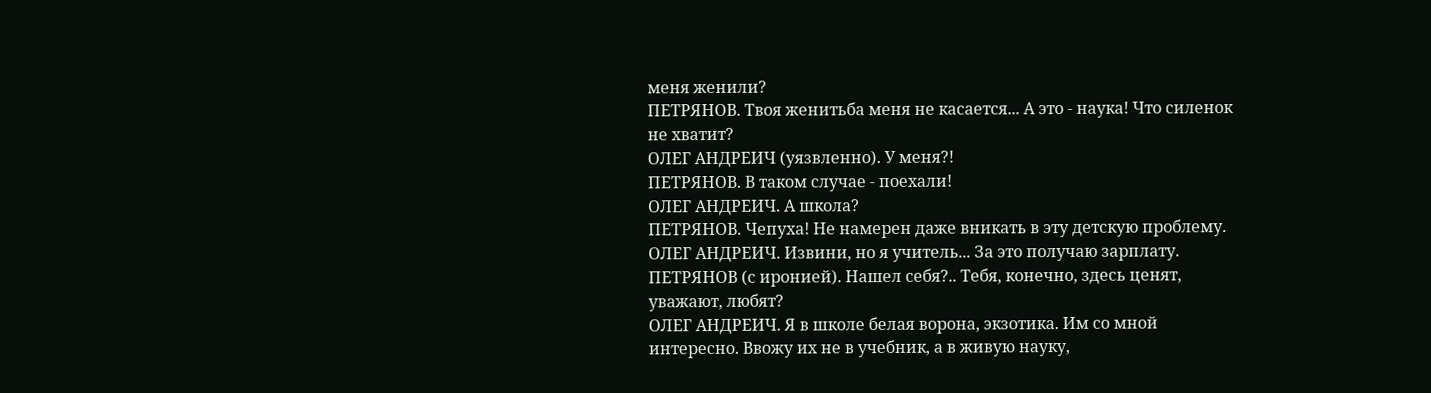меня женили?
ПЕТРЯНОВ. Твоя женитьба меня не касается... А это - наука! Что силенок не хватит?
ОЛЕГ АНДРЕИЧ (уязвленно). У меня?!
ПЕТРЯНОВ. В таком случае - поехали!
ОЛЕГ АНДРЕИЧ. А школа?
ПЕТРЯНОВ. Чепуха! Не намерен даже вникать в эту детскую проблему.
ОЛЕГ АНДРЕИЧ. Извини, но я учитель... За это получаю зарплату.
ПЕТРЯНОВ (с иронией). Нашел себя?.. Тебя, конечно, здесь ценят, уважают, любят?
ОЛЕГ АНДРЕИЧ. Я в школе белая ворона, экзотика. Им со мной интересно. Ввожу их не в учебник, а в живую науку,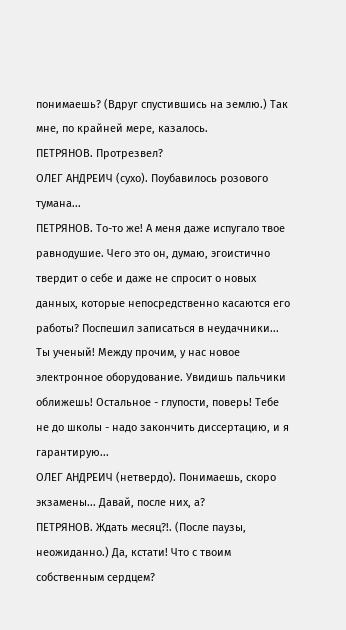понимаешь? (Вдруг спустившись на землю.) Так мне, по крайней мере, казалось.
ПЕТРЯНОВ. Протрезвел?
ОЛЕГ АНДРЕИЧ (сухо). Поубавилось розового тумана...
ПЕТРЯНОВ. То-то же! А меня даже испугало твое равнодушие. Чего это он, думаю, эгоистично твердит о себе и даже не спросит о новых данных, которые непосредственно касаются его работы? Поспешил записаться в неудачники... Ты ученый! Между прочим, у нас новое электронное оборудование. Увидишь пальчики оближешь! Остальное - глупости, поверь! Тебе не до школы - надо закончить диссертацию, и я гарантирую...
ОЛЕГ АНДРЕИЧ (нетвердо). Понимаешь, скоро экзамены... Давай, после них, а?
ПЕТРЯНОВ. Ждать месяц?!. (После паузы, неожиданно.) Да, кстати! Что с твоим собственным сердцем?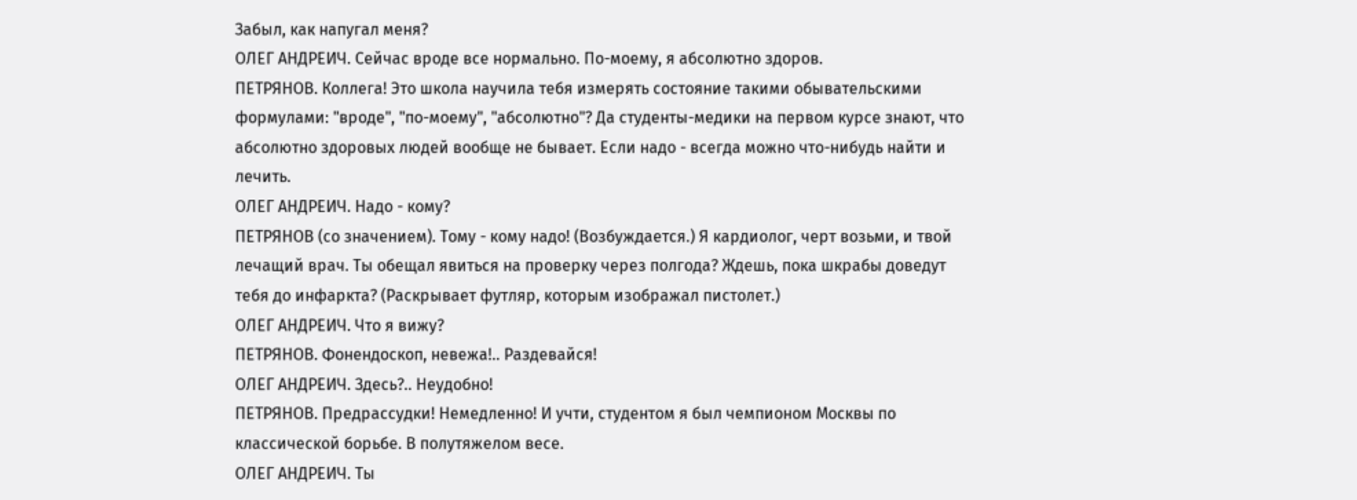Забыл, как напугал меня?
ОЛЕГ АНДРЕИЧ. Сейчас вроде все нормально. По-моему, я абсолютно здоров.
ПЕТРЯНОВ. Коллега! Это школа научила тебя измерять состояние такими обывательскими формулами: "вроде", "по-моему", "абсолютно"? Да студенты-медики на первом курсе знают, что абсолютно здоровых людей вообще не бывает. Если надо - всегда можно что-нибудь найти и лечить.
ОЛЕГ АНДРЕИЧ. Надо - кому?
ПЕТРЯНОВ (со значением). Тому - кому надо! (Возбуждается.) Я кардиолог, черт возьми, и твой лечащий врач. Ты обещал явиться на проверку через полгода? Ждешь, пока шкрабы доведут тебя до инфаркта? (Раскрывает футляр, которым изображал пистолет.)
ОЛЕГ АНДРЕИЧ. Что я вижу?
ПЕТРЯНОВ. Фонендоскоп, невежа!.. Раздевайся!
ОЛЕГ АНДРЕИЧ. Здесь?.. Неудобно!
ПЕТРЯНОВ. Предрассудки! Немедленно! И учти, студентом я был чемпионом Москвы по классической борьбе. В полутяжелом весе.
ОЛЕГ АНДРЕИЧ. Ты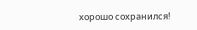хорошо сохранился!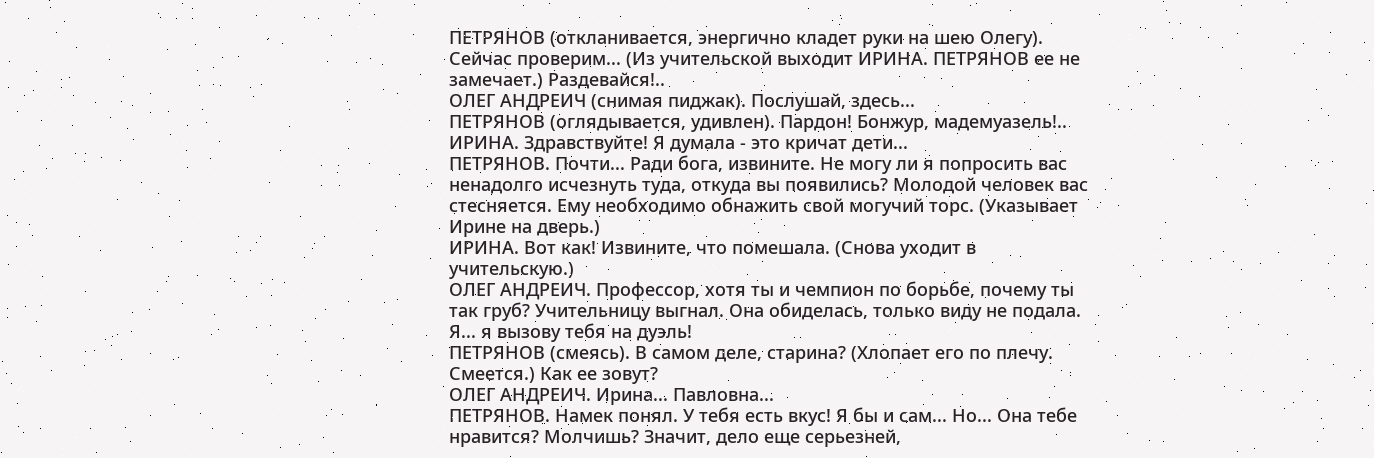ПЕТРЯНОВ (откланивается, энергично кладет руки на шею Олегу). Сейчас проверим... (Из учительской выходит ИРИНА. ПЕТРЯНОВ ее не замечает.) Раздевайся!..
ОЛЕГ АНДРЕИЧ (снимая пиджак). Послушай, здесь...
ПЕТРЯНОВ (оглядывается, удивлен). Пардон! Бонжур, мадемуазель!..
ИРИНА. Здравствуйте! Я думала - это кричат дети...
ПЕТРЯНОВ. Почти... Ради бога, извините. Не могу ли я попросить вас ненадолго исчезнуть туда, откуда вы появились? Молодой человек вас стесняется. Ему необходимо обнажить свой могучий торс. (Указывает Ирине на дверь.)
ИРИНА. Вот как! Извините, что помешала. (Снова уходит в учительскую.)
ОЛЕГ АНДРЕИЧ. Профессор, хотя ты и чемпион по борьбе, почему ты так груб? Учительницу выгнал. Она обиделась, только виду не подала. Я... я вызову тебя на дуэль!
ПЕТРЯНОВ (смеясь). В самом деле, старина? (Хлопает его по плечу. Смеется.) Как ее зовут?
ОЛЕГ АНДРЕИЧ. Ирина... Павловна...
ПЕТРЯНОВ. Намек понял. У тебя есть вкус! Я бы и сам... Но... Она тебе нравится? Молчишь? Значит, дело еще серьезней,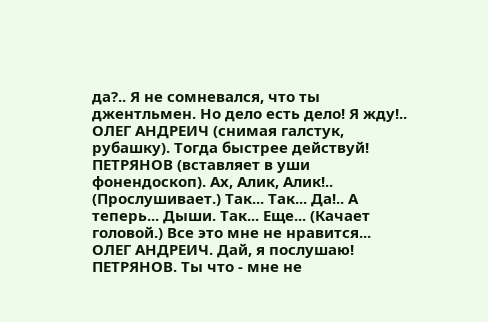да?.. Я не сомневался, что ты джентльмен. Но дело есть дело! Я жду!..
ОЛЕГ АНДРЕИЧ (снимая галстук, рубашку). Тогда быстрее действуй!
ПЕТРЯНОВ (вставляет в уши фонендоскоп). Ах, Алик, Алик!.. (Прослушивает.) Так... Так... Да!.. А теперь... Дыши. Так... Еще... (Качает головой.) Все это мне не нравится...
ОЛЕГ АНДРЕИЧ. Дай, я послушаю!
ПЕТРЯНОВ. Ты что - мне не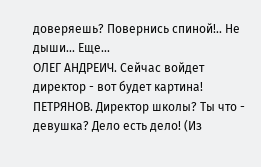доверяешь? Повернись спиной!.. Не дыши... Еще...
ОЛЕГ АНДРЕИЧ. Сейчас войдет директор - вот будет картина!
ПЕТРЯНОВ. Директор школы? Ты что - девушка? Дело есть дело! (Из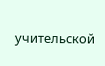учительской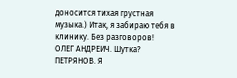доносится тихая грустная музыка.) Итак, я забираю тебя в клинику. Без разговоров!
ОЛЕГ АНДРЕИЧ. Шутка?
ПЕТРЯНОВ. Я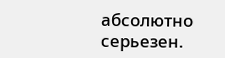абсолютно серьезен.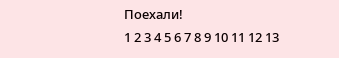Поехали!
1 2 3 4 5 6 7 8 9 10 11 12 13